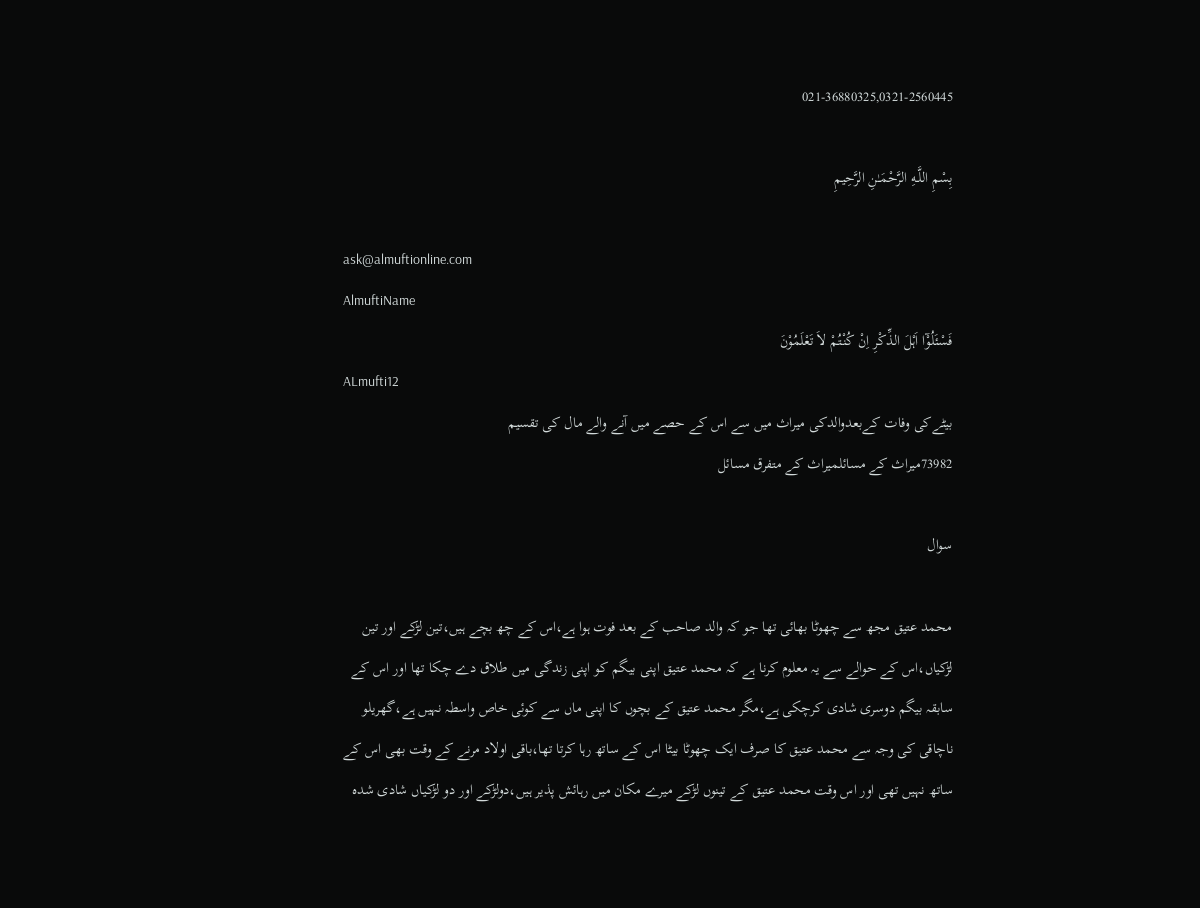021-36880325,0321-2560445

بِسْمِ اللَّـهِ الرَّحْمَـٰنِ الرَّحِيمِ

ask@almuftionline.com
AlmuftiName
فَسْئَلُوْٓا اَہْلَ الذِّکْرِ اِنْ کُنْتُمْ لاَ تَعْلَمُوْنَ
ALmufti12
بیٹےکی وفات کےبعدوالدکی میراث میں سے اس کے حصے میں آنے والے مال کی تقسیم
73982میراث کے مسائلمیراث کے متفرق مسائل

سوال

محمد عتیق مجھ سے چھوٹا بھائی تھا جو کہ والد صاحب کے بعد فوت ہوا ہے،اس کے چھ بچے ہیں،تین لڑکے اور تین لڑکیاں،اس کے حوالے سے یہ معلوم کرنا ہے کہ محمد عتیق اپنی بیگم کو اپنی زندگی میں طلاق دے چکا تھا اور اس کے سابقہ بیگم دوسری شادی کرچکی ہے،مگر محمد عتیق کے بچوں کا اپنی ماں سے کوئی خاص واسطہ نہیں ہے،گھریلو ناچاقی کی وجہ سے محمد عتیق کا صرف ایک چھوٹا بیٹا اس کے ساتھ رہا کرتا تھا،باقی اولاد مرنے کے وقت بھی اس کے ساتھ نہیں تھی اور اس وقت محمد عتیق کے تینوں لڑکے میرے مکان میں رہائش پذیر ہیں،دولڑکے اور دو لڑکیاں شادی شدہ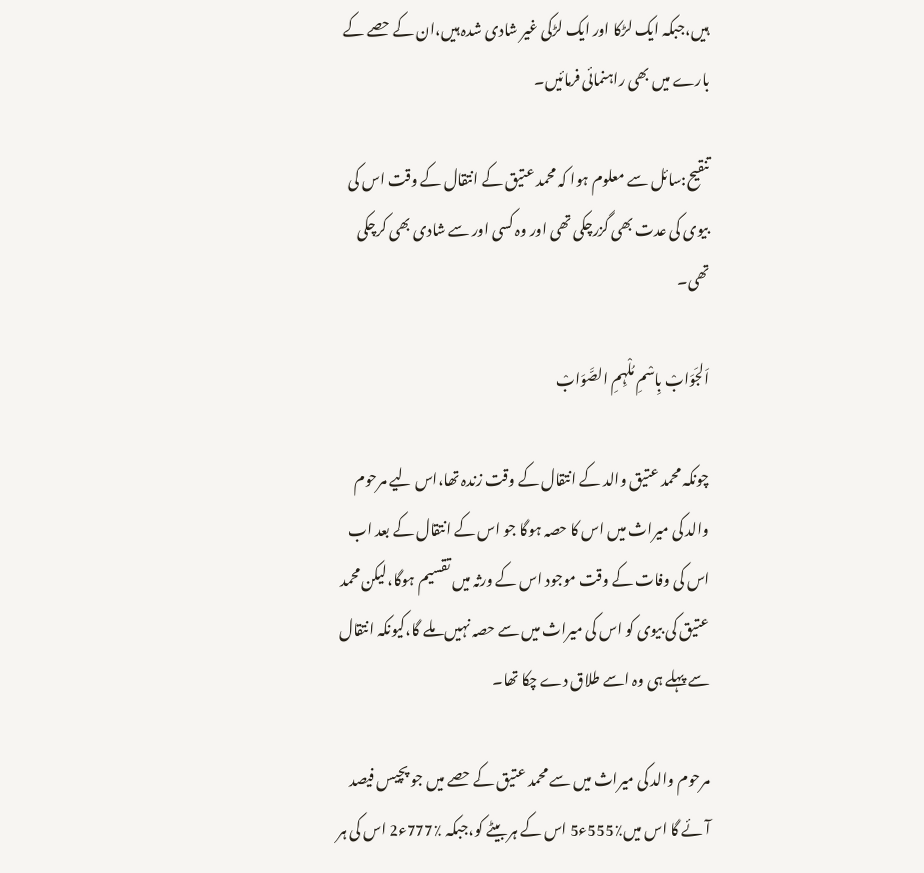ہیں،جبکہ ایک لڑکا اور ایک لڑکی غیر شادی شدہ ہیں،ان کے حصے کے بارے میں بھی راہنمائی فرمائیں۔

تنقیح:سائل سے معلوم ہوا کہ محمد عتیق کے انتقال کے وقت اس کی بیوی کی عدت بھی گزرچکی تھی اور وہ کسی اور سے شادی بھی کرچکی تھی۔

اَلجَوَابْ بِاسْمِ مُلْہِمِ الصَّوَابْ

چونکہ محمد عتیق والد کے انتقال کے وقت زندہ تھا،اس لیے مرحوم والد کی میراث میں اس کا حصہ ہوگا جو اس کے انتقال کے بعد اب اس کی وفات کے وقت موجود اس کے ورثہ میں تقسیم ہوگا،لیکن محمد عتیق کی بیوی کو اس کی میراث میں سے حصہ نہیں ملے گا،کیونکہ انتقال سے پہلے ہی وہ اسے طلاق دے چکا تھا۔

مرحوم والد کی میراث میں سے محمد عتیق کے حصے میں جو پچیس فیصد آئے گا اس میں٪555ء5 اس کے ہر بیٹے کو،جبکہ ٪777ء2 اس کی ہر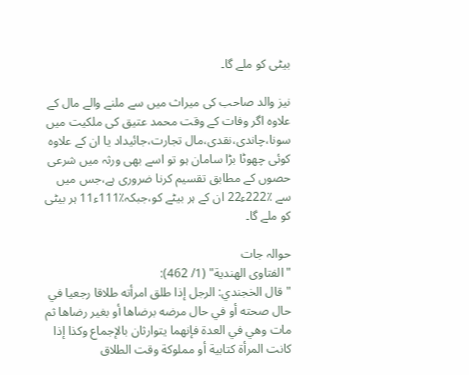بیٹی کو ملے گا۔

نیز والد صاحب کی میراث میں سے ملنے والے مال کے علاوہ اگر وفات کے وقت محمد عتیق کی ملکیت میں سونا،چاندی،نقدی،مال تجارت،جائیداد یا ان کے علاوہ کوئی چھوٹا بڑا سامان ہو تو اسے بھی ورثہ میں شرعی حصوں کے مطابق تقسیم کرنا ضروری ہے،جس میں سے ٪222ء22 ان کے ہر بیٹے کو،جبکہ٪111ء11 ہر بیٹی کو ملے گا۔

حوالہ جات
"الفتاوى الهندية" (1/ 462):
" قال الخجندي: الرجل إذا طلق امرأته طلاقا رجعيا في حال صحته أو في حال مرضه برضاها أو بغير رضاها ثم مات وهي في العدة فإنهما يتوارثان بالإجماع وكذا إذا كانت المرأة كتابية أو مملوكة وقت الطلاق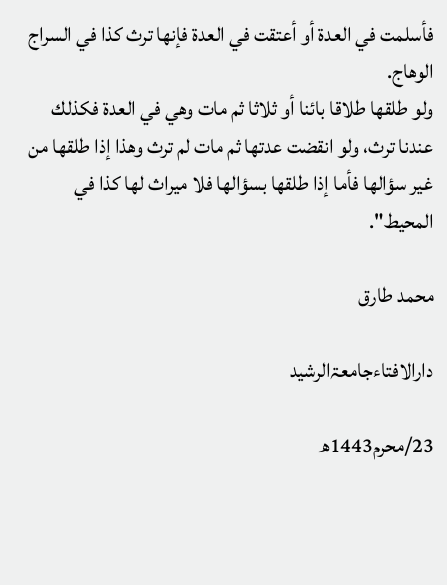فأسلمت في العدة أو أعتقت في العدة فإنها ترث كذا في السراج الوهاج.
ولو طلقها طلاقا بائنا أو ثلاثا ثم مات وهي في العدة فكذلك عندنا ترث، ولو انقضت عدتها ثم مات لم ترث وهذا إذا طلقها من غير سؤالها فأما إذا طلقها بسؤالها فلا ميراث لها كذا في المحيط".

محمد طارق

دارالافتاءجامعۃالرشید

23/محرم1443ھ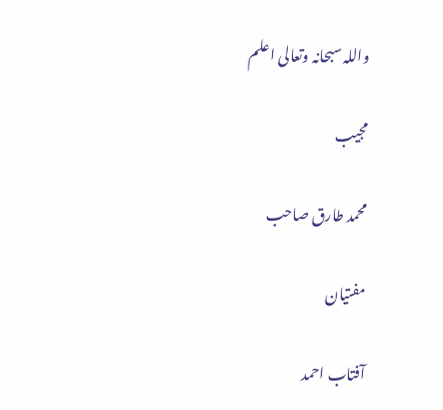واللہ سبحانہ وتعالی اعلم

مجیب

محمد طارق صاحب

مفتیان

آفتاب احمد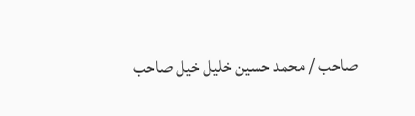صاحب / محمد حسین خلیل خیل صاحب